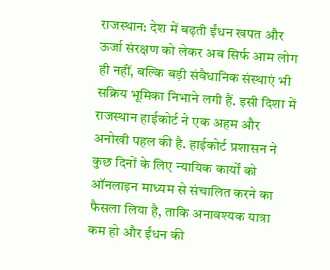राजस्थान: देश में बढ़ती ईंधन खपत और ऊर्जा संरक्षण को लेकर अब सिर्फ आम लोग ही नहीं, बल्कि बड़ी संवैधानिक संस्थाएं भी सक्रिय भूमिका निभाने लगी हैं. इसी दिशा में राजस्थान हाईकोर्ट ने एक अहम और अनोखी पहल की है. हाईकोर्ट प्रशासन ने कुछ दिनों के लिए न्यायिक कार्यों को ऑनलाइन माध्यम से संचालित करने का फैसला लिया है, ताकि अनावश्यक यात्रा कम हो और ईंधन की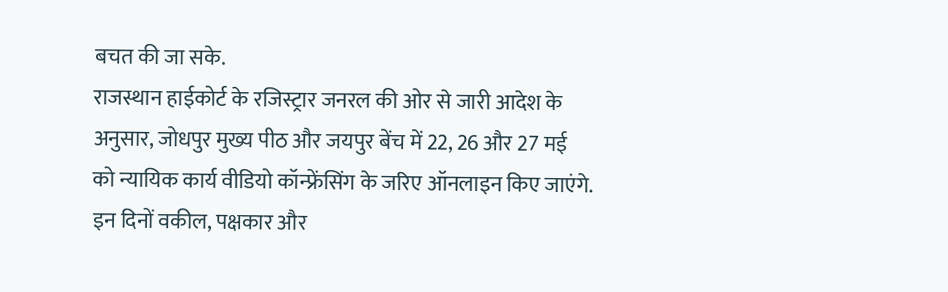बचत की जा सके.
राजस्थान हाईकोर्ट के रजिस्ट्रार जनरल की ओर से जारी आदेश के अनुसार, जोधपुर मुख्य पीठ और जयपुर बेंच में 22, 26 और 27 मई को न्यायिक कार्य वीडियो कॉन्फ्रेंसिंग के जरिए ऑनलाइन किए जाएंगे. इन दिनों वकील, पक्षकार और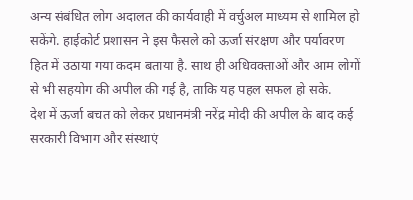अन्य संबंधित लोग अदालत की कार्यवाही में वर्चुअल माध्यम से शामिल हो सकेंगे. हाईकोर्ट प्रशासन ने इस फैसले को ऊर्जा संरक्षण और पर्यावरण हित में उठाया गया कदम बताया है. साथ ही अधिवक्ताओं और आम लोगों से भी सहयोग की अपील की गई है, ताकि यह पहल सफल हो सके.
देश में ऊर्जा बचत को लेकर प्रधानमंत्री नरेंद्र मोदी की अपील के बाद कई सरकारी विभाग और संस्थाएं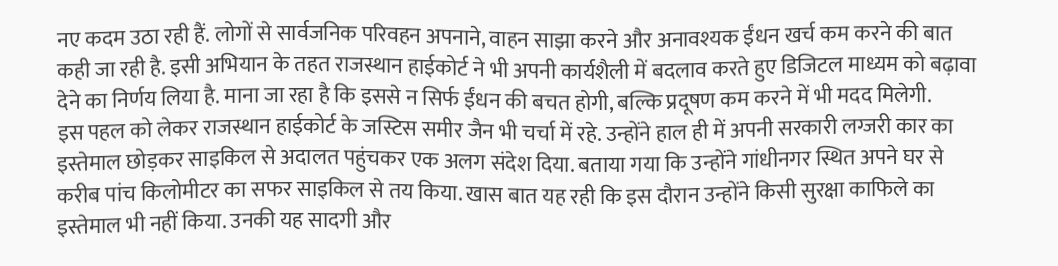नए कदम उठा रही हैं. लोगों से सार्वजनिक परिवहन अपनाने, वाहन साझा करने और अनावश्यक ईंधन खर्च कम करने की बात कही जा रही है. इसी अभियान के तहत राजस्थान हाईकोर्ट ने भी अपनी कार्यशैली में बदलाव करते हुए डिजिटल माध्यम को बढ़ावा देने का निर्णय लिया है. माना जा रहा है कि इससे न सिर्फ ईंधन की बचत होगी, बल्कि प्रदूषण कम करने में भी मदद मिलेगी.
इस पहल को लेकर राजस्थान हाईकोर्ट के जस्टिस समीर जैन भी चर्चा में रहे. उन्होंने हाल ही में अपनी सरकारी लग्जरी कार का इस्तेमाल छोड़कर साइकिल से अदालत पहुंचकर एक अलग संदेश दिया. बताया गया कि उन्होंने गांधीनगर स्थित अपने घर से करीब पांच किलोमीटर का सफर साइकिल से तय किया. खास बात यह रही कि इस दौरान उन्होंने किसी सुरक्षा काफिले का इस्तेमाल भी नहीं किया. उनकी यह सादगी और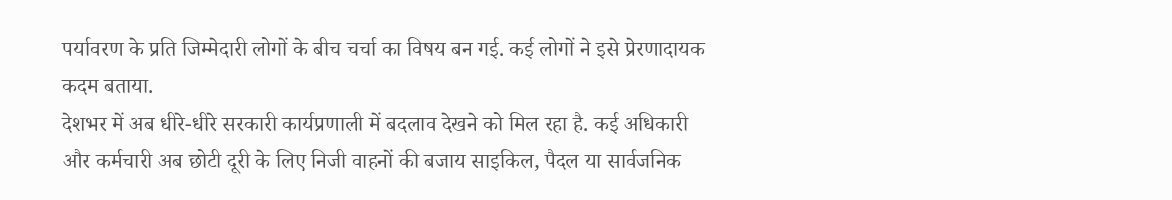पर्यावरण के प्रति जिम्मेदारी लोगों के बीच चर्चा का विषय बन गई. कई लोगों ने इसे प्रेरणादायक कदम बताया.
देशभर में अब धीरे-धीरे सरकारी कार्यप्रणाली में बदलाव देखने को मिल रहा है. कई अधिकारी और कर्मचारी अब छोटी दूरी के लिए निजी वाहनों की बजाय साइकिल, पैदल या सार्वजनिक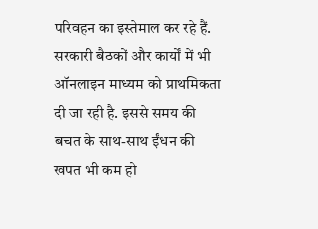परिवहन का इस्तेमाल कर रहे हैं. सरकारी बैठकों और कार्यों में भी ऑनलाइन माध्यम को प्राथमिकता दी जा रही है. इससे समय की बचत के साथ-साथ ईंधन की खपत भी कम हो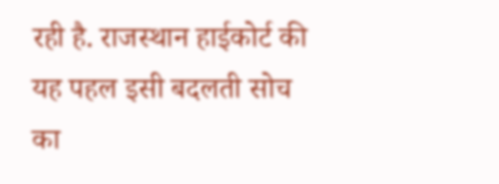रही है. राजस्थान हाईकोर्ट की यह पहल इसी बदलती सोच का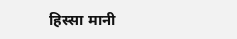हिस्सा मानी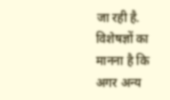जा रही है. विशेषज्ञों का मानना है कि अगर अन्य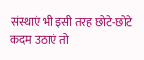संस्थाएं भी इसी तरह छोटे-छोटे कदम उठाएं तो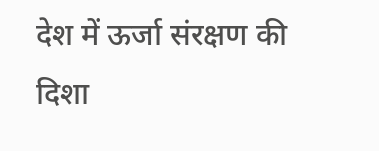देश में ऊर्जा संरक्षण की दिशा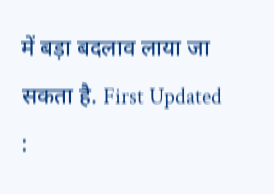में बड़ा बदलाव लाया जा सकता है. First Updated :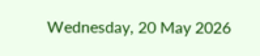Wednesday, 20 May 2026